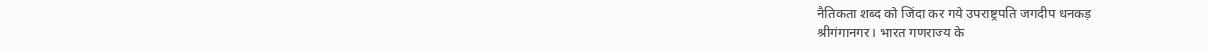नैतिकता शब्द को जिंदा कर गये उपराष्ट्रपति जगदीप धनकड़
श्रीगंगानगर। भारत गणराज्य के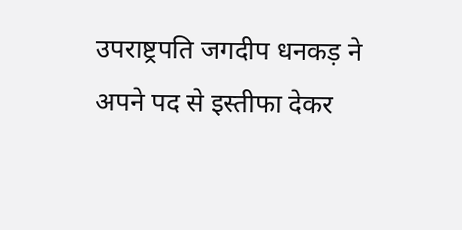उपराष्ट्रपति जगदीप धनकड़ ने अपने पद से इस्तीफा देकर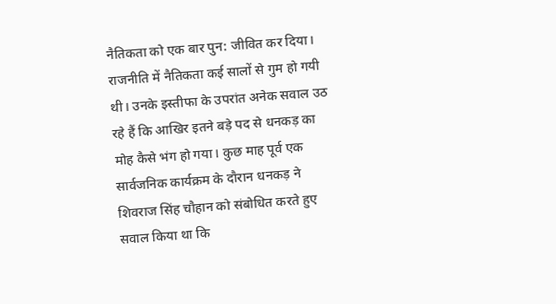नैतिकता को एक बार पुन: जीवित कर दिया। राजनीति में नैतिकता कई सालों से गुम हो गयी थी। उनके इस्तीफा के उपरांत अनेक सवाल उठ रहे हैं कि आखिर इतने बड़े पद से धनकड़ का मोह कैसे भंग हो गया। कुछ माह पूर्व एक सार्वजनिक कार्यक्रम के दौरान धनकड़ ने शिवराज सिंह चौहान को संबोधित करते हुए सवाल किया था कि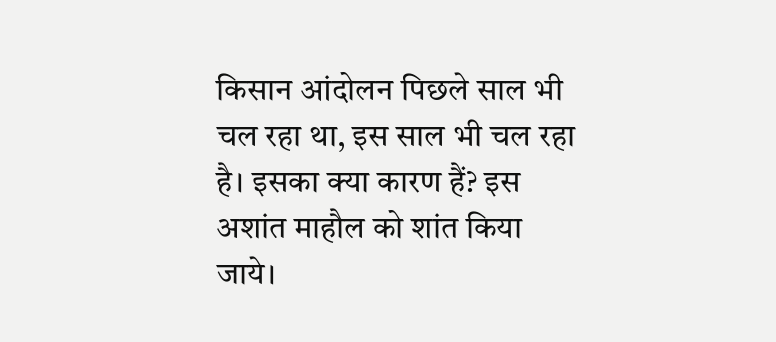किसान आंदोलन पिछले साल भी चल रहा था, इस साल भी चल रहा है। इसका क्या कारण हैं? इस अशांत माहौल को शांत किया जाये।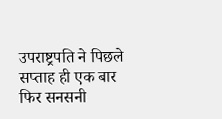उपराष्ट्रपति ने पिछले सप्ताह ही एक बार फिर सनसनी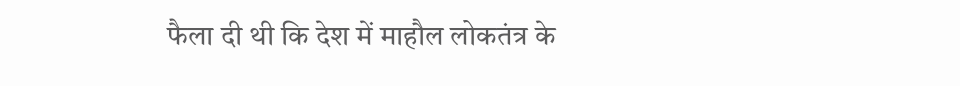फैला दी थी कि देश में माहौल लोकतंत्र के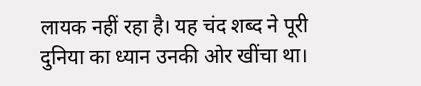लायक नहीं रहा है। यह चंद शब्द ने पूरी दुनिया का ध्यान उनकी ओर खींचा था।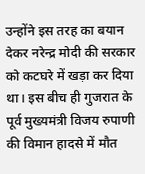उन्होंने इस तरह का बयान देकर नरेन्द्र मोदी की सरकार को कटघरे में खड़ा कर दिया था। इस बीच ही गुजरात के पूर्व मुख्यमंत्री विजय रुपाणी की विमान हादसे में मौत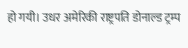हो गयी। उधर अमेरिकी राष्ट्रपति डोनाल्ड ट्रम्प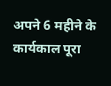अपने 6 महीने के कार्यकाल पूरा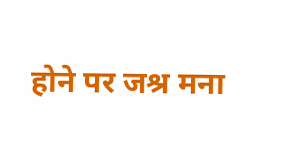होने पर जश्र मना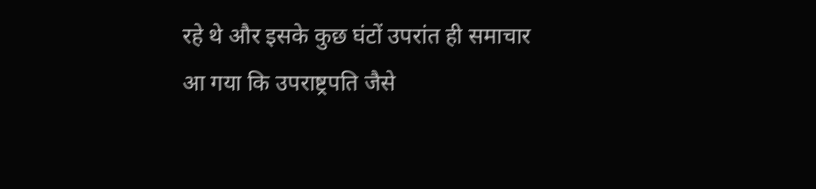रहे थे और इसके कुछ घंटों उपरांत ही समाचार आ गया कि उपराष्ट्रपति जैसे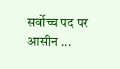सर्वोच्च पद पर आसीन ...